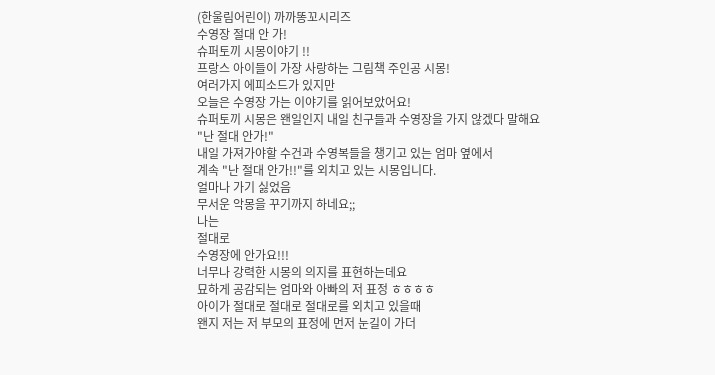(한울림어린이) 까까똥꼬시리즈
수영장 절대 안 가!
슈퍼토끼 시몽이야기 !!
프랑스 아이들이 가장 사랑하는 그림책 주인공 시몽!
여러가지 에피소드가 있지만
오늘은 수영장 가는 이야기를 읽어보았어요!
슈퍼토끼 시몽은 왠일인지 내일 친구들과 수영장을 가지 않겠다 말해요
"난 절대 안가!"
내일 가져가야할 수건과 수영복들을 챙기고 있는 엄마 옆에서
계속 "난 절대 안가!!"를 외치고 있는 시몽입니다.
얼마나 가기 싫었음
무서운 악몽을 꾸기까지 하네요;;
나는
절대로
수영장에 안가요!!!
너무나 강력한 시몽의 의지를 표현하는데요
묘하게 공감되는 엄마와 아빠의 저 표정 ㅎㅎㅎㅎ
아이가 절대로 절대로 절대로를 외치고 있을때
왠지 저는 저 부모의 표정에 먼저 눈길이 가더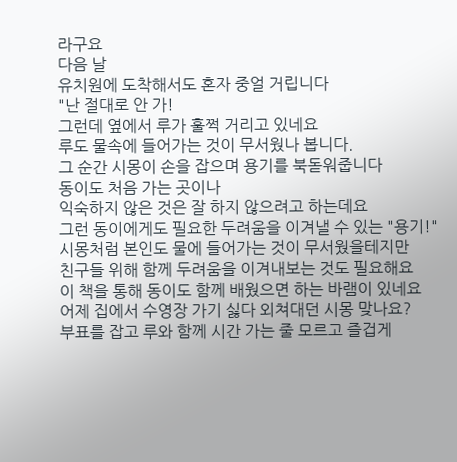라구요
다음 날
유치원에 도착해서도 혼자 중얼 거립니다
"난 절대로 안 가!
그런데 옆에서 루가 훌쩍 거리고 있네요
루도 물속에 들어가는 것이 무서웠나 봅니다.
그 순간 시몽이 손을 잡으며 용기를 북돋워줍니다
동이도 처음 가는 곳이나
익숙하지 않은 것은 잘 하지 않으려고 하는데요
그런 동이에게도 필요한 두려움을 이겨낼 수 있는 "용기!"
시몽처럼 본인도 물에 들어가는 것이 무서웠을테지만
친구들 위해 함께 두려움을 이겨내보는 것도 필요해요
이 책을 통해 동이도 함께 배웠으면 하는 바램이 있네요
어제 집에서 수영장 가기 싫다 외쳐대던 시몽 맞나요?
부표를 잡고 루와 함께 시간 가는 줄 모르고 즐겁게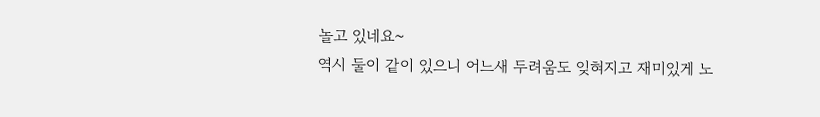놀고 있네요~
역시 둘이 같이 있으니 어느새 두려움도 잊혀지고 재미있게 노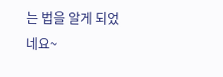는 법을 알게 되었네요~